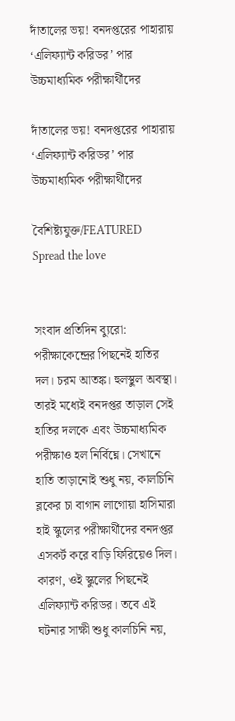দাঁতালের ভয়! বনদপ্তরের পাহারায় ‘এলিফ্যান্ট করিডর’ পার উচ্চমাধ্যমিক পরীক্ষার্থীদের

দাঁতালের ভয়! বনদপ্তরের পাহারায় ‘এলিফ্যান্ট করিডর’ পার উচ্চমাধ্যমিক পরীক্ষার্থীদের

বৈশিষ্ট্যযুক্ত/FEATURED
Spread the love


সংবাদ প্রতিদিন ব্যুরো: পরীক্ষাকেন্দ্রের পিছনেই হাতির দল। চরম আতঙ্ক। হুলস্থুল অবস্থা। তারই মধ্যেই বনদপ্তর তাড়াল সেই হাতির দলকে এবং উচ্চমাধ‌্যমিক পরীক্ষাও হল নির্বিঘ্নে। সেখানে হাতি তাড়ানোই শুধু নয়, কালচিনি ব্লকের চা বাগান লাগোয়া হাসিমারা হাই স্কুলের পরীক্ষার্থীদের বনদপ্তর এসকর্ট করে বাড়ি ফিরিয়েও দিল। কারণ, ওই স্কুলের পিছনেই এলিফ্যান্ট করিডর। তবে এই ঘটনার সাক্ষী শুধু কালচিনি নয়,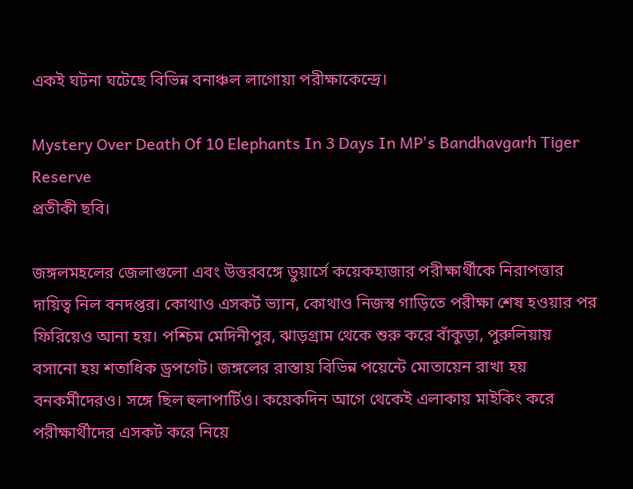একই ঘটনা ঘটেছে বিভিন্ন বনাঞ্চল লাগোয়া পরীক্ষাকেন্দ্রে।

Mystery Over Death Of 10 Elephants In 3 Days In MP's Bandhavgarh Tiger Reserve
প্রতীকী ছবি।

জঙ্গলমহলের জেলাগুলো এবং উত্তরবঙ্গে ডুয়ার্সে কয়েকহাজার পরীক্ষার্থীকে নিরাপত্তার দায়িত্ব নিল বনদপ্তর। কোথাও এসকর্ট ভ‌্যান, কোথাও নিজস্ব গাড়িতে পরীক্ষা শেষ হওয়ার পর ফিরিয়েও আনা হয়। পশ্চিম মেদিনীপুর, ঝাড়গ্রাম থেকে শুরু করে বাঁকুড়া, পুরুলিয়ায় বসানো হয় শতাধিক ড্রপগেট। জঙ্গলের রাস্তায় বিভিন্ন পয়েন্টে মোতায়েন রাখা হয় বনকর্মীদেরও। সঙ্গে ছিল হুলাপার্টিও। কয়েকদিন আগে থেকেই এলাকায় মাইকিং করে পরীক্ষার্থীদের এসকর্ট করে নিয়ে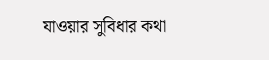যাওয়ার সুবিধার কথা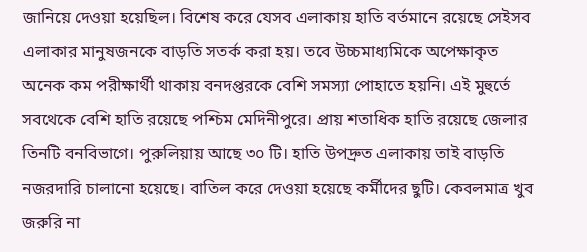জানিয়ে দেওয়া হয়েছিল। বিশেষ করে যেসব এলাকায় হাতি বর্তমানে রয়েছে সেইসব এলাকার মানুষজনকে বাড়তি সতর্ক করা হয়। তবে উচ্চমাধ‌্যমিকে অপেক্ষাকৃত অনেক কম পরীক্ষার্থী থাকায় বনদপ্তরকে বেশি সমস‌্যা পোহাতে হয়নি। এই মুহুর্তে সবথেকে বেশি হাতি রয়েছে পশ্চিম মেদিনীপুরে। প্রায় শতাধিক হাতি রয়েছে জেলার তিনটি বনবিভাগে। পুরুলিয়ায় আছে ৩০ টি। হাতি উপদ্রুত এলাকায় তাই বাড়তি নজরদারি চালানো হয়েছে। বাতিল করে দেওয়া হয়েছে কর্মীদের ছুটি। কেবলমাত্র খুব জরুরি না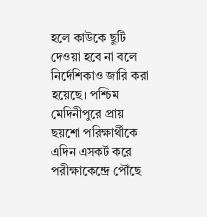হলে কাউকে ছুটি দেওয়া হবে না বলে নির্দেশিকাও জারি করা হয়েছে। পশ্চিম মেদিনীপুরে প্রায় ছয়শো পরিক্ষার্থীকে এদিন এসকর্ট করে পরীক্ষাকেন্দ্রে পৌঁছে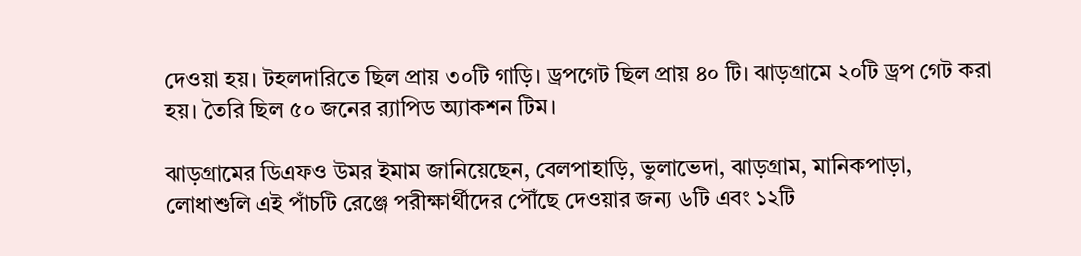দেওয়া হয়। টহলদারিতে ছিল প্রায় ৩০টি গাড়ি। ড্রপগেট ছিল প্রায় ৪০ টি। ঝাড়গ্রামে ২০টি ড্রপ গেট করা হয়। তৈরি ছিল ৫০ জনের র‌্যাপিড অ‌্যাকশন টিম।

ঝাড়গ্রামের ডিএফও উমর ইমাম জানিয়েছেন, বেলপাহাড়ি, ভুলাভেদা, ঝাড়গ্রাম, মানিকপাড়া, লোধাশুলি এই পাঁচটি রেঞ্জে পরীক্ষার্থীদের পৌঁছে দেওয়ার জন্য ৬টি এবং ১২টি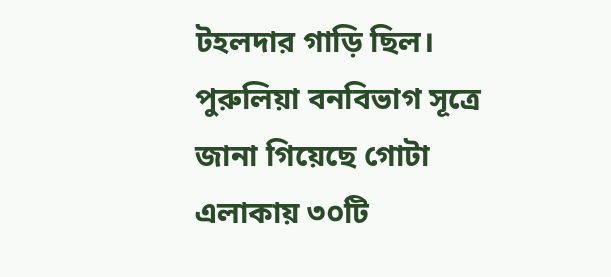টহলদার গাড়ি ছিল। পুরুলিয়া বনবিভাগ সূত্রে জানা গিয়েছে গোটা এলাকায় ৩০টি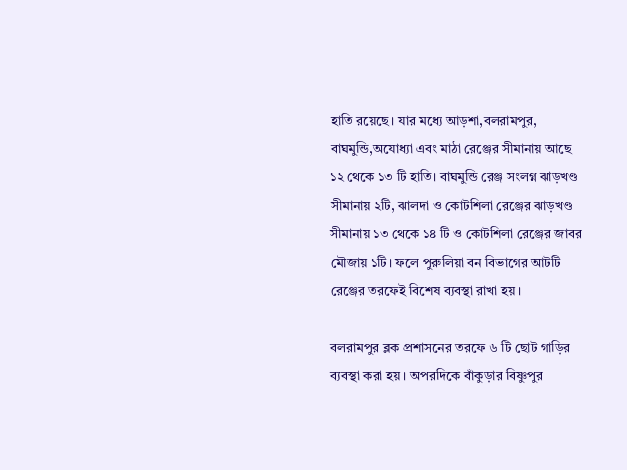হাতি রয়েছে। যার মধ্যে আড়শা,বলরামপুর, বাঘমুন্ডি,অযোধ্যা এবং মাঠা রেঞ্জের সীমানায় আছে ১২ থেকে ১৩ টি হাতি। বাঘমুন্ডি রেঞ্জ সংলগ্ন ঝাড়খণ্ড সীমানায় ২টি, ঝালদা ও কোটশিলা রেঞ্জের ঝাড়খণ্ড সীমানায় ১৩ থেকে ১৪ টি ও কোটশিলা রেঞ্জের জাবর মৌজায় ১টি। ফলে পুরুলিয়া বন বিভাগের আটটি রেঞ্জের তরফেই বিশেষ ব‌্যবস্থা রাখা হয়।

বলরামপুর ব্লক প্রশাসনের তরফে ৬ টি ছোট গাড়ির ব্যবস্থা করা হয়। অপরদিকে বাঁকুড়ার বিষ্ণুপুর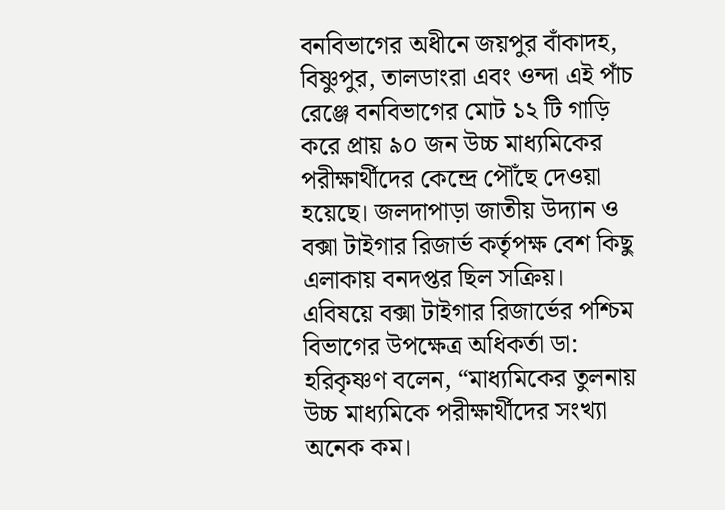বনবিভাগের অধীনে জয়পুর বাঁকাদহ, বিষ্ণুপুর, তালডাংরা এবং ওন্দা এই পাঁচ রেঞ্জে বনবিভাগের মোট ১২ টি গাড়ি করে প্রায় ৯০ জন উচ্চ মাধ্যমিকের পরীক্ষার্থীদের কেন্দ্রে পৌঁছে দেওয়া হয়েছে। জলদাপাড়া জাতীয় উদ্যান ও বক্সা টাইগার রিজার্ভ কর্তৃপক্ষ বেশ কিছু এলাকায় বনদপ্তর ছিল সক্রিয়। এবিষয়ে বক্সা টাইগার রিজার্ভের পশ্চিম বিভাগের উপক্ষেত্র অধিকর্তা ডা: হরিকৃষ্ণণ বলেন, “মাধ্যমিকের তুলনায় উচ্চ মাধ্যমিকে পরীক্ষার্থীদের সংখ্যা অনেক কম।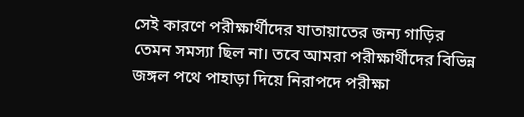সেই কারণে পরীক্ষার্থীদের যাতায়াতের জন্য গাড়ির তেমন সমস্যা ছিল না। তবে আমরা পরীক্ষার্থীদের বিভিন্ন জঙ্গল পথে পাহাড়া দিয়ে নিরাপদে পরীক্ষা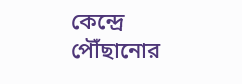কেন্দ্রে পৌঁছানোর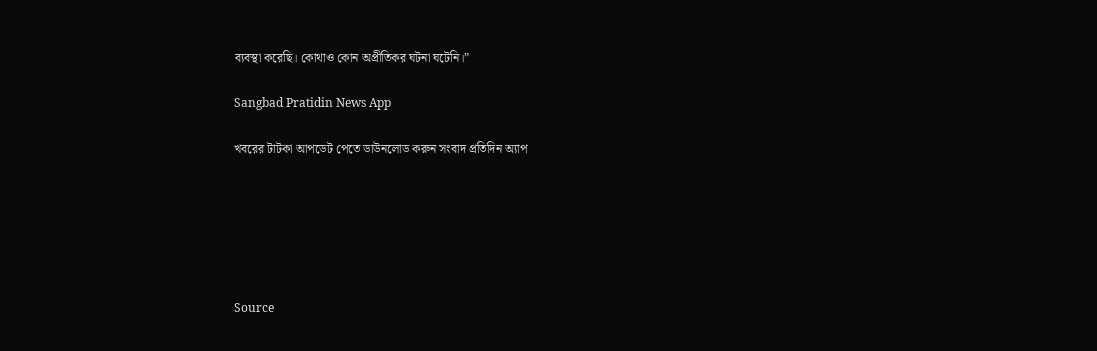ব্যবস্থা করেছি। কোথাও কোন অপ্রীতিকর ঘটনা ঘটেনি।”

Sangbad Pratidin News App

খবরের টাটকা আপডেট পেতে ডাউনলোড করুন সংবাদ প্রতিদিন অ্যাপ






Source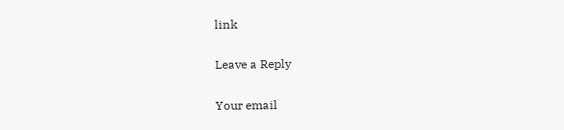link

Leave a Reply

Your email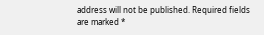address will not be published. Required fields are marked *